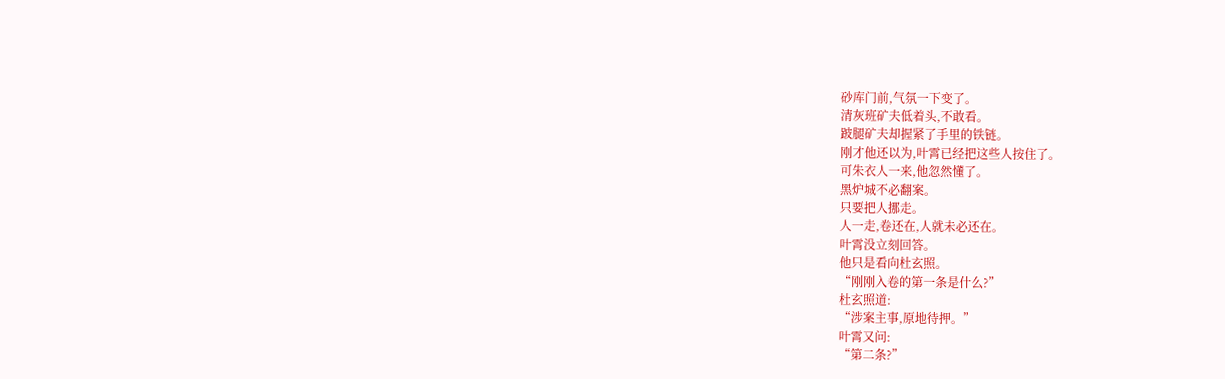砂库门前,气氛一下变了。
清灰班矿夫低着头,不敢看。
跛腿矿夫却握紧了手里的铁链。
刚才他还以为,叶霄已经把这些人按住了。
可朱衣人一来,他忽然懂了。
黑炉城不必翻案。
只要把人挪走。
人一走,卷还在,人就未必还在。
叶霄没立刻回答。
他只是看向杜玄照。
“刚刚入卷的第一条是什么?”
杜玄照道:
“涉案主事,原地待押。”
叶霄又问:
“第二条?”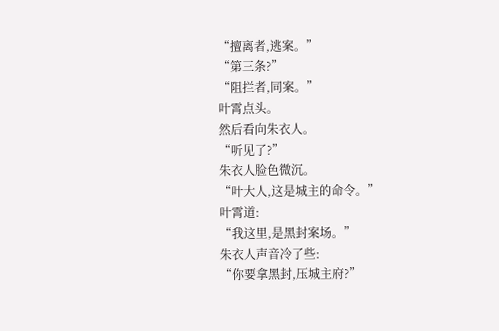“擅离者,逃案。”
“第三条?”
“阻拦者,同案。”
叶霄点头。
然后看向朱衣人。
“听见了?”
朱衣人脸色微沉。
“叶大人,这是城主的命令。”
叶霄道:
“我这里,是黑封案场。”
朱衣人声音冷了些:
“你要拿黑封,压城主府?”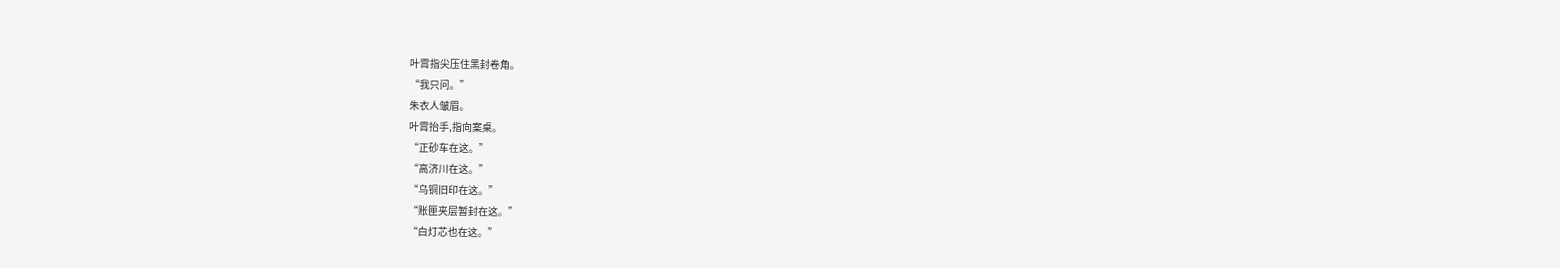叶霄指尖压住黑封卷角。
“我只问。”
朱衣人皱眉。
叶霄抬手,指向案桌。
“正砂车在这。”
“高济川在这。”
“乌铜旧印在这。”
“账匣夹层暂封在这。”
“白灯芯也在这。”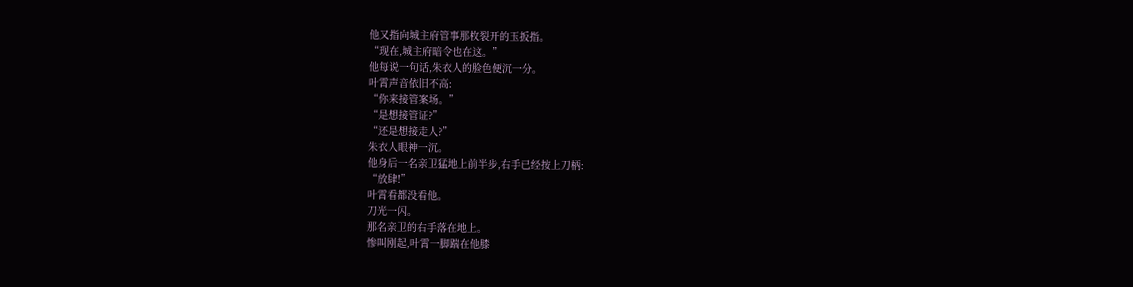他又指向城主府管事那枚裂开的玉扳指。
“现在,城主府暗令也在这。”
他每说一句话,朱衣人的脸色便沉一分。
叶霄声音依旧不高:
“你来接管案场。”
“是想接管证?”
“还是想接走人?”
朱衣人眼神一沉。
他身后一名亲卫猛地上前半步,右手已经按上刀柄:
“放肆!”
叶霄看都没看他。
刀光一闪。
那名亲卫的右手落在地上。
惨叫刚起,叶霄一脚踹在他膝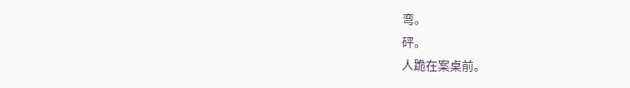弯。
砰。
人跪在案桌前。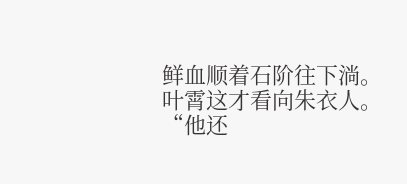鲜血顺着石阶往下淌。
叶霄这才看向朱衣人。
“他还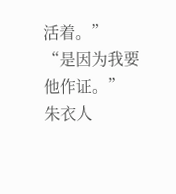活着。”
“是因为我要他作证。”
朱衣人